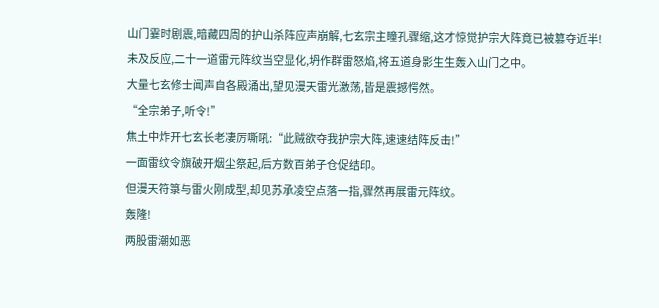山门霎时剧震,暗藏四周的护山杀阵应声崩解,七玄宗主瞳孔骤缩,这才惊觉护宗大阵竟已被篡夺近半!
未及反应,二十一道雷元阵纹当空显化,坍作群雷怒焰,将五道身影生生轰入山门之中。
大量七玄修士闻声自各殿涌出,望见漫天雷光激荡,皆是震撼愕然。
“全宗弟子,听令!”
焦土中炸开七玄长老凄厉嘶吼:“此贼欲夺我护宗大阵,速速结阵反击!”
一面雷纹令旗破开烟尘祭起,后方数百弟子仓促结印。
但漫天符箓与雷火刚成型,却见苏承凌空点落一指,骤然再展雷元阵纹。
轰隆!
两股雷潮如恶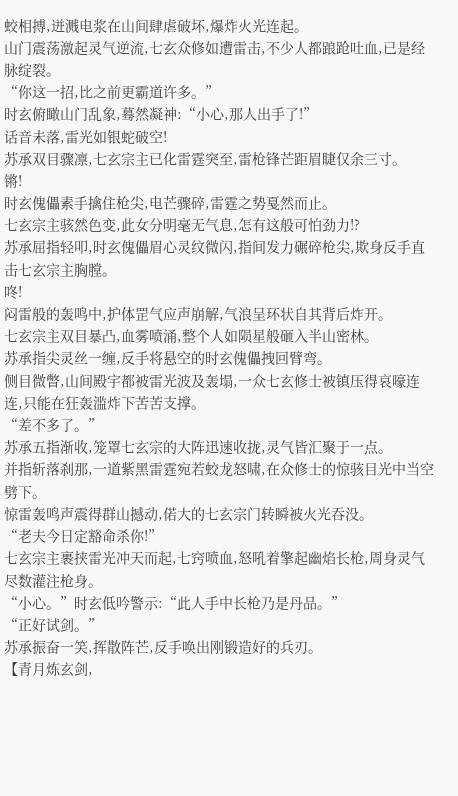蛟相搏,迸溅电浆在山间肆虐破坏,爆炸火光连起。
山门震荡激起灵气逆流,七玄众修如遭雷击,不少人都踉跄吐血,已是经脉绽裂。
“你这一招,比之前更霸道许多。”
时玄俯瞰山门乱象,蓦然凝神:“小心,那人出手了!”
话音未落,雷光如银蛇破空!
苏承双目骤凛,七玄宗主已化雷霆突至,雷枪锋芒距眉睫仅余三寸。
锵!
时玄傀儡素手擒住枪尖,电芒骤碎,雷霆之势戛然而止。
七玄宗主骇然色变,此女分明毫无气息,怎有这般可怕劲力!?
苏承屈指轻叩,时玄傀儡眉心灵纹微闪,指间发力碾碎枪尖,欺身反手直击七玄宗主胸膛。
咚!
闷雷般的轰鸣中,护体罡气应声崩解,气浪呈环状自其背后炸开。
七玄宗主双目暴凸,血雾喷涌,整个人如陨星般砸入半山密林。
苏承指尖灵丝一缠,反手将悬空的时玄傀儡拽回臂弯。
侧目微瞥,山间殿宇都被雷光波及轰塌,一众七玄修士被镇压得哀嚎连连,只能在狂轰滥炸下苦苦支撑。
“差不多了。”
苏承五指渐收,笼罩七玄宗的大阵迅速收拢,灵气皆汇聚于一点。
并指斩落刹那,一道紫黑雷霆宛若蛟龙怒啸,在众修士的惊骇目光中当空劈下。
惊雷轰鸣声震得群山撼动,偌大的七玄宗门转瞬被火光吞没。
“老夫今日定豁命杀你!”
七玄宗主裹挟雷光冲天而起,七窍喷血,怒吼着擎起幽焰长枪,周身灵气尽数灌注枪身。
“小心。”时玄低吟警示:“此人手中长枪乃是丹品。”
“正好试剑。”
苏承振奋一笑,挥散阵芒,反手唤出刚锻造好的兵刃。
【青月炼玄剑,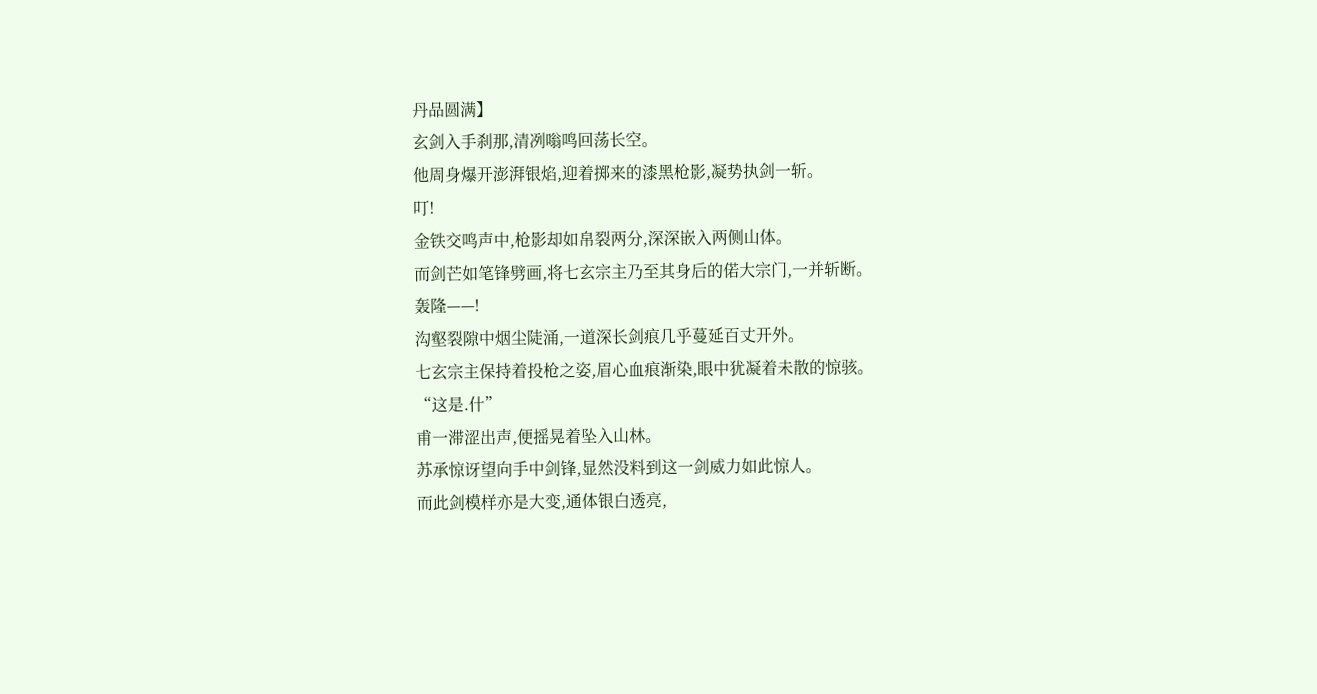丹品圆满】
玄剑入手刹那,清冽嗡鸣回荡长空。
他周身爆开澎湃银焰,迎着掷来的漆黑枪影,凝势执剑一斩。
叮!
金铁交鸣声中,枪影却如帛裂两分,深深嵌入两侧山体。
而剑芒如笔锋劈画,将七玄宗主乃至其身后的偌大宗门,一并斩断。
轰隆——!
沟壑裂隙中烟尘陡涌,一道深长剑痕几乎蔓延百丈开外。
七玄宗主保持着投枪之姿,眉心血痕渐染,眼中犹凝着未散的惊骇。
“这是.什”
甫一滞涩出声,便摇晃着坠入山林。
苏承惊讶望向手中剑锋,显然没料到这一剑威力如此惊人。
而此剑模样亦是大变,通体银白透亮,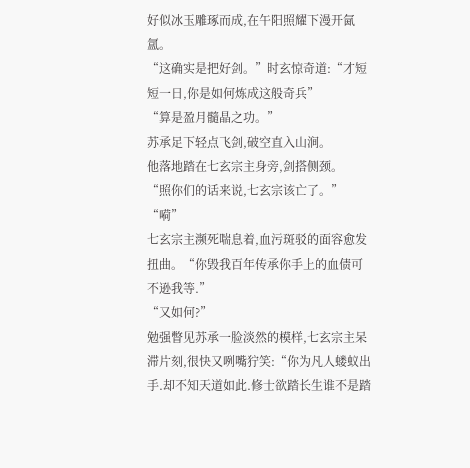好似冰玉雕琢而成,在午阳照耀下漫开氤氲。
“这确实是把好剑。”时玄惊奇道:“才短短一日,你是如何炼成这般奇兵”
“算是盈月髓晶之功。”
苏承足下轻点飞剑,破空直入山涧。
他落地踏在七玄宗主身旁,剑搭侧颈。
“照你们的话来说,七玄宗该亡了。”
“嗬”
七玄宗主濒死喘息着,血污斑驳的面容愈发扭曲。“你毁我百年传承你手上的血债可不逊我等.”
“又如何?”
勉强瞥见苏承一脸淡然的模样,七玄宗主呆滞片刻,很快又咧嘴狞笑:“你为凡人蝼蚁出手.却不知天道如此.修士欲踏长生谁不是踏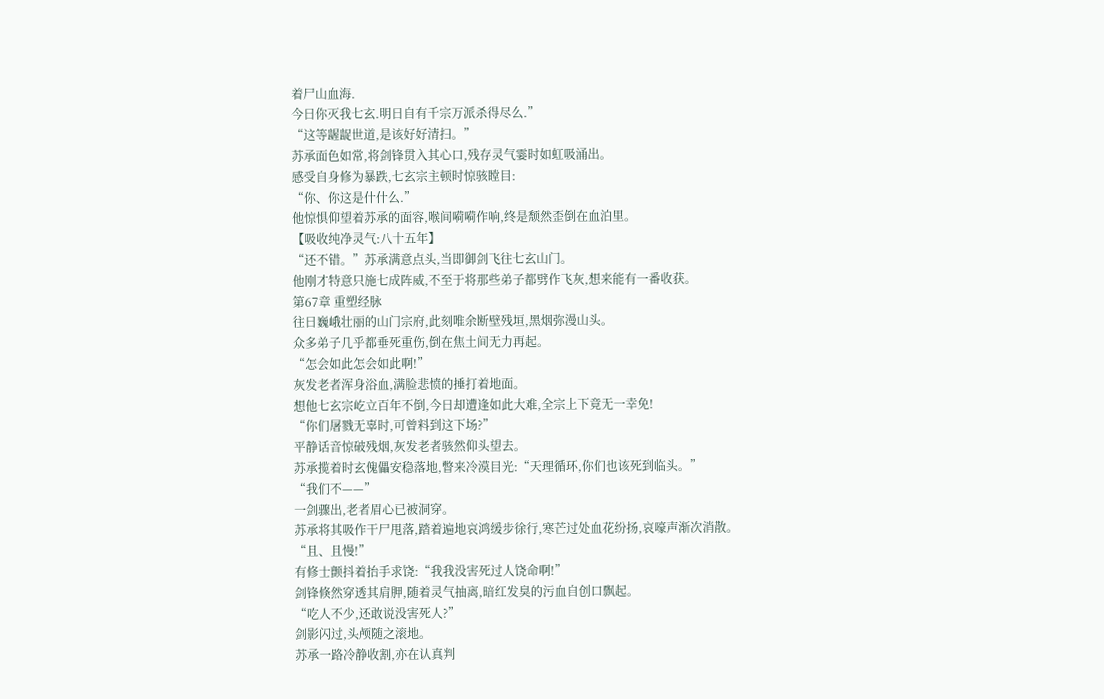着尸山血海.
今日你灭我七玄.明日自有千宗万派杀得尽么.”
“这等龌龊世道,是该好好清扫。”
苏承面色如常,将剑锋贯入其心口,残存灵气霎时如虹吸涌出。
感受自身修为暴跌,七玄宗主顿时惊骇瞠目:
“你、你这是什什么.”
他惊惧仰望着苏承的面容,喉间嗬嗬作响,终是颓然歪倒在血泊里。
【吸收纯净灵气:八十五年】
“还不错。”苏承满意点头,当即御剑飞往七玄山门。
他刚才特意只施七成阵威,不至于将那些弟子都劈作飞灰,想来能有一番收获。
第67章 重塑经脉
往日巍峨壮丽的山门宗府,此刻唯余断壁残垣,黑烟弥漫山头。
众多弟子几乎都垂死重伤,倒在焦土间无力再起。
“怎会如此怎会如此啊!”
灰发老者浑身浴血,满脸悲愤的捶打着地面。
想他七玄宗屹立百年不倒,今日却遭逢如此大难,全宗上下竟无一幸免!
“你们屠戮无辜时,可曾料到这下场?”
平静话音惊破残烟,灰发老者骇然仰头望去。
苏承揽着时玄傀儡安稳落地,瞥来冷漠目光:“天理循环,你们也该死到临头。”
“我们不——”
一剑骤出,老者眉心已被洞穿。
苏承将其吸作干尸甩落,踏着遍地哀鸿缓步徐行,寒芒过处血花纷扬,哀嚎声渐次消散。
“且、且慢!”
有修士颤抖着抬手求饶:“我我没害死过人饶命啊!”
剑锋倏然穿透其肩胛,随着灵气抽离,暗红发臭的污血自创口飘起。
“吃人不少,还敢说没害死人?”
剑影闪过,头颅随之滚地。
苏承一路冷静收割,亦在认真判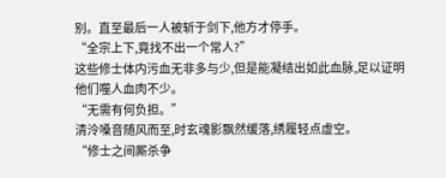别。直至最后一人被斩于剑下,他方才停手。
“全宗上下,竟找不出一个常人?”
这些修士体内污血无非多与少,但是能凝结出如此血脉,足以证明他们噬人血肉不少。
“无需有何负担。”
清泠嗓音随风而至,时玄魂影飘然缓落,绣履轻点虚空。
“修士之间厮杀争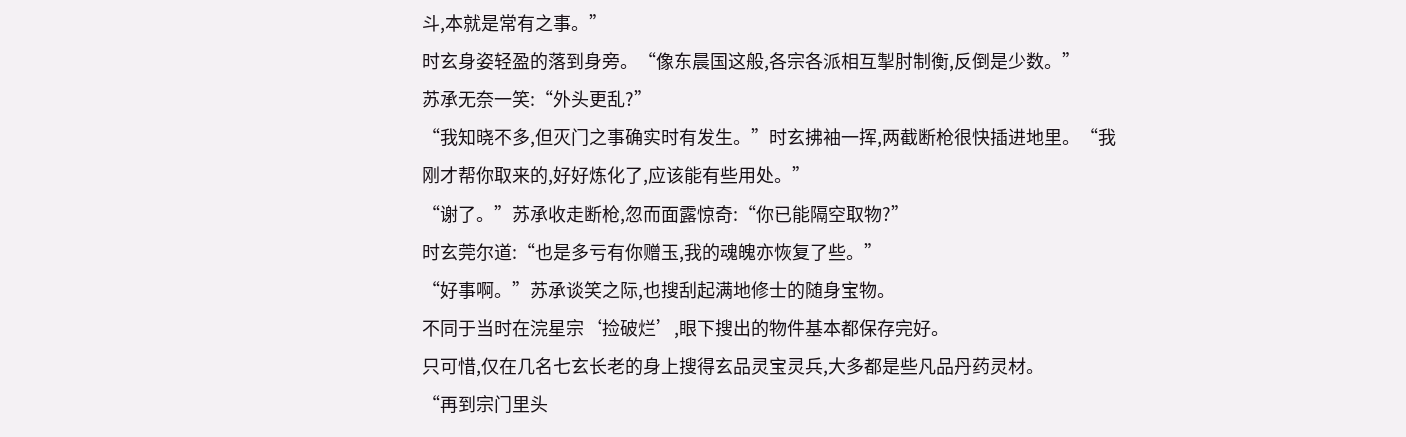斗,本就是常有之事。”
时玄身姿轻盈的落到身旁。“像东晨国这般,各宗各派相互掣肘制衡,反倒是少数。”
苏承无奈一笑:“外头更乱?”
“我知晓不多,但灭门之事确实时有发生。”时玄拂袖一挥,两截断枪很快插进地里。“我刚才帮你取来的,好好炼化了,应该能有些用处。”
“谢了。”苏承收走断枪,忽而面露惊奇:“你已能隔空取物?”
时玄莞尔道:“也是多亏有你赠玉,我的魂魄亦恢复了些。”
“好事啊。”苏承谈笑之际,也搜刮起满地修士的随身宝物。
不同于当时在浣星宗‘捡破烂’,眼下搜出的物件基本都保存完好。
只可惜,仅在几名七玄长老的身上搜得玄品灵宝灵兵,大多都是些凡品丹药灵材。
“再到宗门里头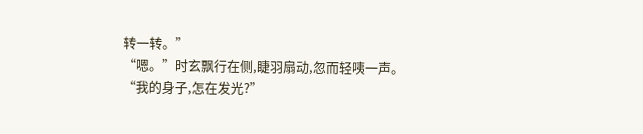转一转。”
“嗯。”时玄飘行在侧,睫羽扇动,忽而轻咦一声。
“我的身子,怎在发光?”